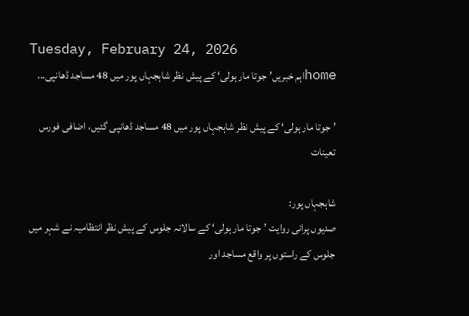Tuesday, February 24, 2026
homeاہم خبریں’جوتا مار ہولی‘ کے پیش نظر شاہجہاں پور میں 48 مساجد ڈھانپی...

’جوتا مار ہولی‘ کے پیش نظر شاہجہاں پور میں 48 مساجد ڈھانپی گئیں، اضافی فورس تعینات

شاہجہاں پور:
صدیوں پرانی روایت ’جوتا مار ہولی‘ کے سالانہ جلوس کے پیش نظر انتظامیہ نے شہر میں جلوس کے راستوں پر واقع مساجد اور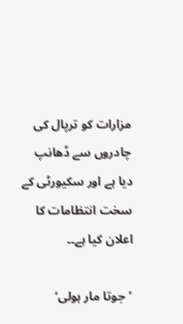مزارات کو ترپال کی چادروں سے ڈھانپ دیا ہے اور سکیورٹی کے سخت انتظامات کا اعلان کیا ہے۔۔

’جوتا مار ہولی‘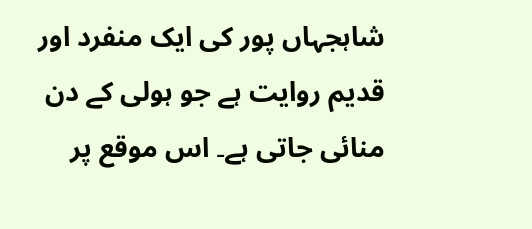شاہجہاں پور کی ایک منفرد اور قدیم روایت ہے جو ہولی کے دن منائی جاتی ہے۔ اس موقع پر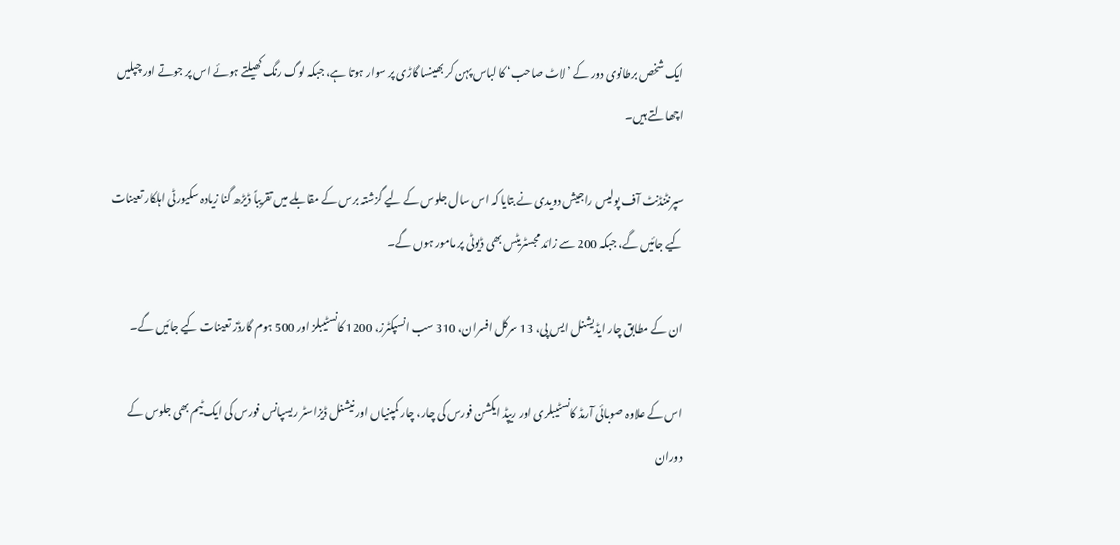ایک شخص برطانوی دور کے ’لاٹ صاحب‘ کا لباس پہن کر بھینسا گاڑی پر سوار ہوتا ہے، جبکہ لوگ رنگ کھیلتے ہوئے اس پر جوتے اور چپلیں اچھالتے ہیں۔

سپرنٹنڈنٹ آف پولیس راجیش دویدی نے بتایا کہ اس سال جلوس کے لیے گزشتہ برس کے مقابلے میں تقریباً ڈیڑھ گنا زیادہ سکیورٹی اہلکار تعینات کیے جائیں گے، جبکہ 200 سے زائد مجسٹریٹس بھی ڈیوٹی پر مامور ہوں گے۔

ان کے مطابق چار ایڈیشنل ایس پی، 13 سرکل افسران، 310 سب انسپکٹرز، 1200 کانسٹیبلز اور 500 ہوم گارڈز تعینات کیے جائیں گے۔

اس کے علاوہ صوبائی آرمڈ کانسٹیبلری اور ریپڈ ایکشن فورس کی چار، چار کمپنیاں اور نیشنل ڈیزاسٹر ریسپانس فورس کی ایک ٹیم بھی جلوس کے دوران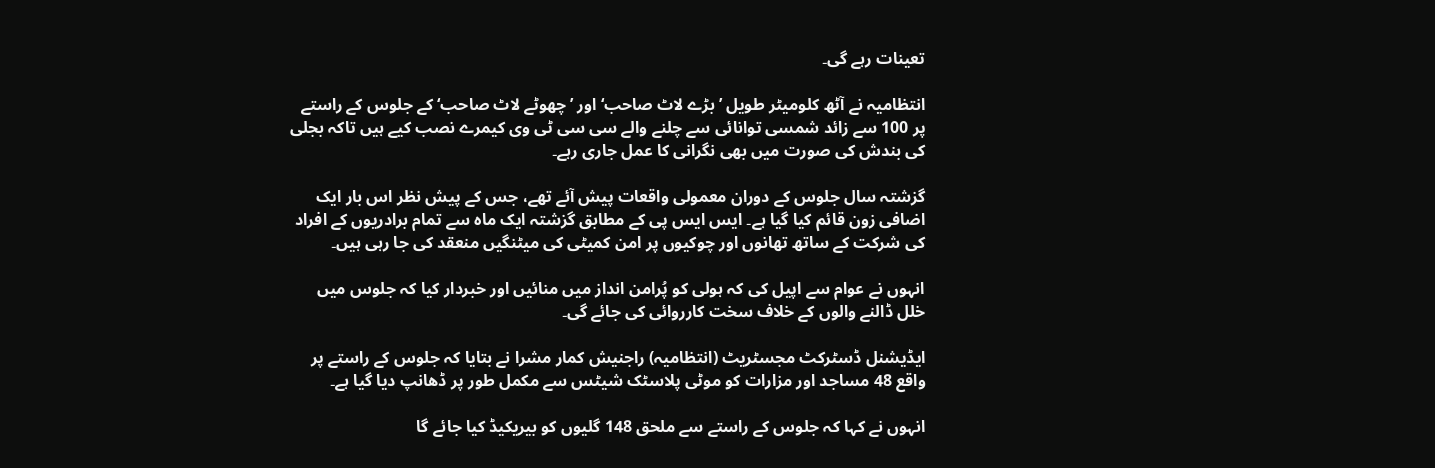تعینات رہے گی۔

انتظامیہ نے آٹھ کلومیٹر طویل ’بڑے لاٹ صاحب‘ اور ’چھوٹے لاٹ صاحب‘ کے جلوس کے راستے پر 100 سے زائد شمسی توانائی سے چلنے والے سی سی ٹی وی کیمرے نصب کیے ہیں تاکہ بجلی کی بندش کی صورت میں بھی نگرانی کا عمل جاری رہے۔

گزشتہ سال جلوس کے دوران معمولی واقعات پیش آئے تھے، جس کے پیش نظر اس بار ایک اضافی زون قائم کیا گیا ہے۔ ایس ایس پی کے مطابق گزشتہ ایک ماہ سے تمام برادریوں کے افراد کی شرکت کے ساتھ تھانوں اور چوکیوں پر امن کمیٹی کی میٹنگیں منعقد کی جا رہی ہیں۔

انہوں نے عوام سے اپیل کی کہ ہولی کو پُرامن انداز میں منائیں اور خبردار کیا کہ جلوس میں خلل ڈالنے والوں کے خلاف سخت کارروائی کی جائے گی۔

ایڈیشنل ڈسٹرکٹ مجسٹریٹ (انتظامیہ) راجنیش کمار مشرا نے بتایا کہ جلوس کے راستے پر واقع 48 مساجد اور مزارات کو موٹی پلاسٹک شیٹس سے مکمل طور پر ڈھانپ دیا گیا ہے۔

انہوں نے کہا کہ جلوس کے راستے سے ملحق 148 گلیوں کو بیریکیڈ کیا جائے گا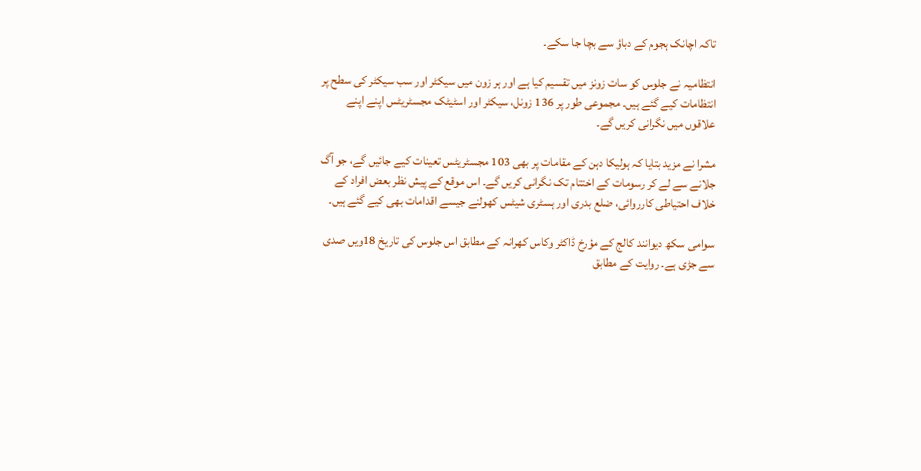تاکہ اچانک ہجوم کے دباؤ سے بچا جا سکے۔

انتظامیہ نے جلوس کو سات زونز میں تقسیم کیا ہے اور ہر زون میں سیکٹر اور سب سیکٹر کی سطح پر انتظامات کیے گئے ہیں۔ مجموعی طور پر 136 زونل، سیکٹر اور اسٹیٹک مجسٹریٹس اپنے اپنے علاقوں میں نگرانی کریں گے۔

مشرا نے مزید بتایا کہ ہولیکا دہن کے مقامات پر بھی 103 مجسٹریٹس تعینات کیے جائیں گے، جو آگ جلانے سے لے کر رسومات کے اختتام تک نگرانی کریں گے۔ اس موقع کے پیش نظر بعض افراد کے خلاف احتیاطی کارروائی، ضلع بدری اور ہسٹری شیٹس کھولنے جیسے اقدامات بھی کیے گئے ہیں۔

سوامی سکھ دیوانند کالج کے مؤرخ ڈاکٹر وکاس کھرانہ کے مطابق اس جلوس کی تاریخ 18ویں صدی سے جڑی ہے۔ روایت کے مطابق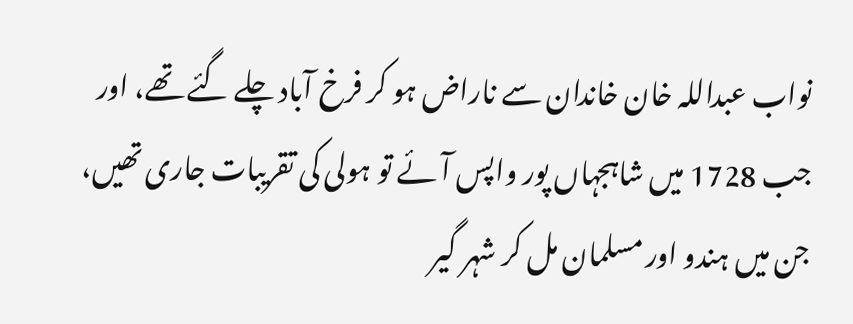نواب عبداللہ خان خاندان سے ناراض ہو کر فرخ آباد چلے گئے تھے، اور جب 1728 میں شاہجہاں پور واپس آئے تو ہولی کی تقریبات جاری تھیں، جن میں ہندو اور مسلمان مل کر شہر گیر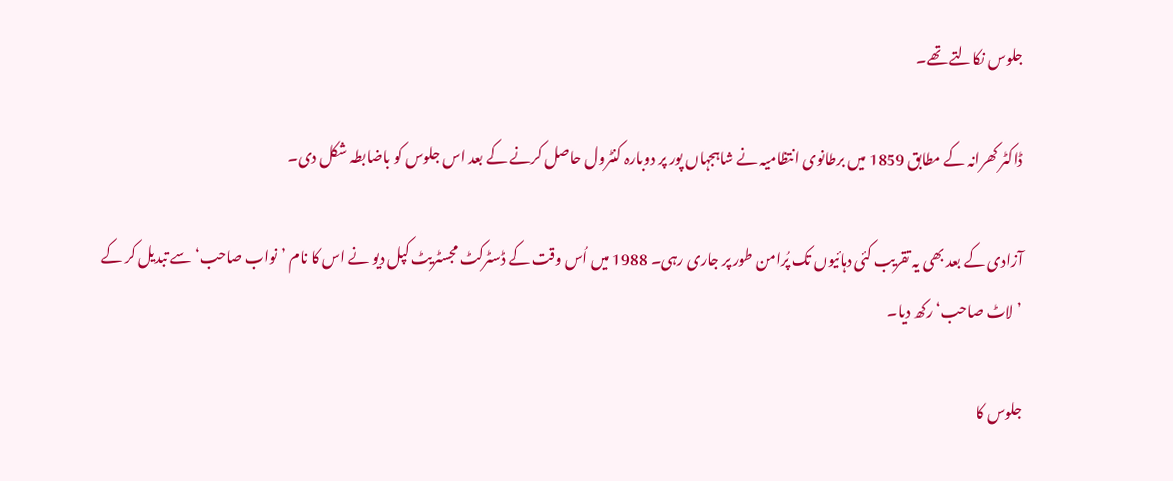جلوس نکالتے تھے۔

ڈاکٹر کھرانہ کے مطابق 1859 میں برطانوی انتظامیہ نے شاہجہاں پور پر دوبارہ کنٹرول حاصل کرنے کے بعد اس جلوس کو باضابطہ شکل دی۔

آزادی کے بعد بھی یہ تقریب کئی دہائیوں تک پُرامن طور پر جاری رہی۔ 1988 میں اُس وقت کے ڈسٹرکٹ مجسٹریٹ کپل دیو نے اس کا نام ’نواب صاحب‘ سے تبدیل کر کے ’لاٹ صاحب‘ رکھ دیا۔

جلوس کا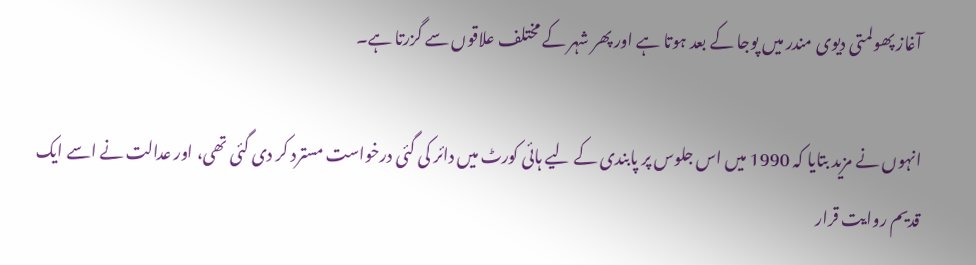آغاز پھولمتی دیوی مندر میں پوجا کے بعد ہوتا ہے اور پھر شہر کے مختلف علاقوں سے گزرتا ہے۔

انہوں نے مزید بتایا کہ 1990 میں اس جلوس پر پابندی کے لیے ہائی کورٹ میں دائر کی گئی درخواست مسترد کر دی گئی تھی، اور عدالت نے اسے ایک قدیم روایت قرار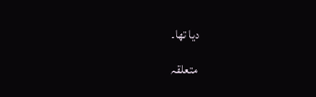دیا تھا۔

متعلقہ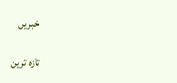خبریں

تازہ ترین